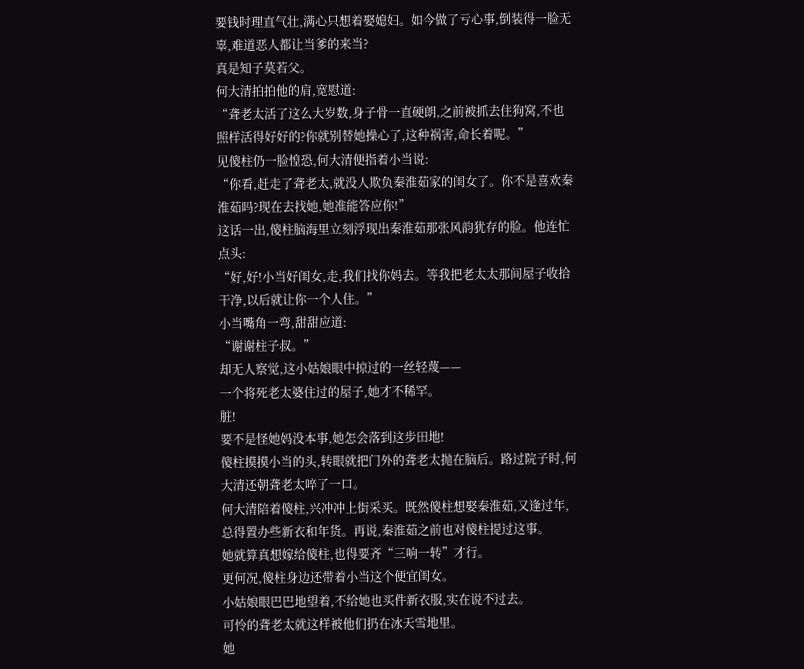要钱时理直气壮,满心只想着娶媳妇。如今做了亏心事,倒装得一脸无辜,难道恶人都让当爹的来当?
真是知子莫若父。
何大清拍拍他的肩,宽慰道:
“聋老太活了这么大岁数,身子骨一直硬朗,之前被抓去住狗窝,不也照样活得好好的?你就别替她操心了,这种祸害,命长着呢。”
见傻柱仍一脸惶恐,何大清便指着小当说:
“你看,赶走了聋老太,就没人欺负秦淮茹家的闺女了。你不是喜欢秦淮茹吗?现在去找她,她准能答应你!”
这话一出,傻柱脑海里立刻浮现出秦淮茹那张风韵犹存的脸。他连忙点头:
“好,好!小当好闺女,走,我们找你妈去。等我把老太太那间屋子收拾干净,以后就让你一个人住。”
小当嘴角一弯,甜甜应道:
“谢谢柱子叔。”
却无人察觉,这小姑娘眼中掠过的一丝轻蔑——
一个将死老太婆住过的屋子,她才不稀罕。
脏!
要不是怪她妈没本事,她怎会落到这步田地!
傻柱摸摸小当的头,转眼就把门外的聋老太抛在脑后。路过院子时,何大清还朝聋老太啐了一口。
何大清陪着傻柱,兴冲冲上街采买。既然傻柱想娶秦淮茹,又逢过年,总得置办些新衣和年货。再说,秦淮茹之前也对傻柱提过这事。
她就算真想嫁给傻柱,也得要齐“三响一转”才行。
更何况,傻柱身边还带着小当这个便宜闺女。
小姑娘眼巴巴地望着,不给她也买件新衣服,实在说不过去。
可怜的聋老太就这样被他们扔在冰天雪地里。
她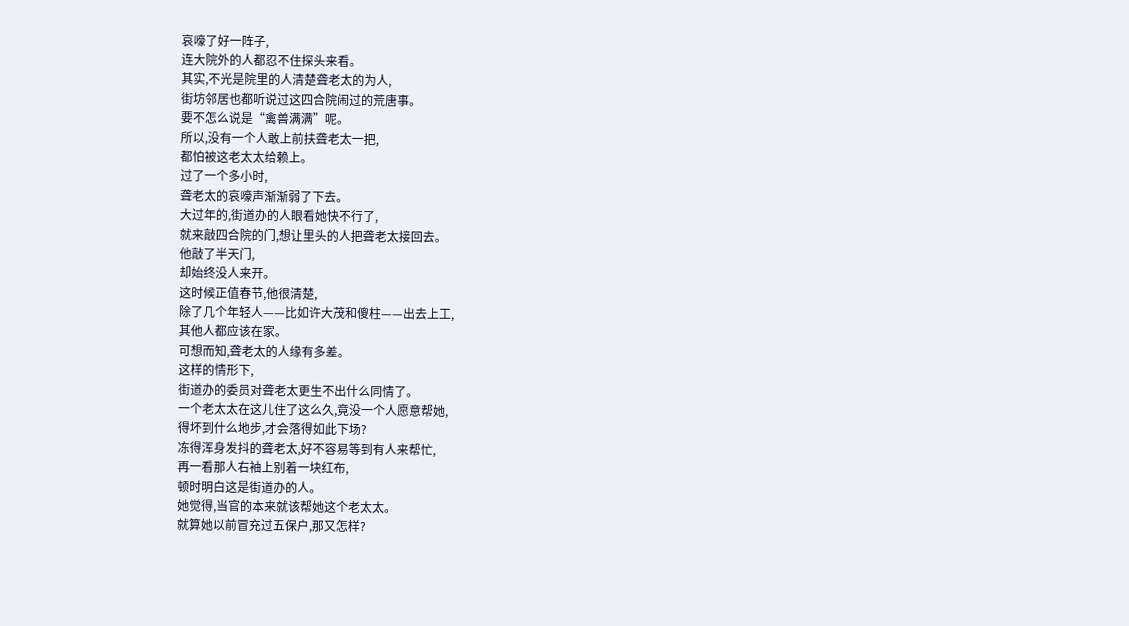哀嚎了好一阵子,
连大院外的人都忍不住探头来看。
其实,不光是院里的人清楚聋老太的为人,
街坊邻居也都听说过这四合院闹过的荒唐事。
要不怎么说是“禽兽满满”呢。
所以,没有一个人敢上前扶聋老太一把,
都怕被这老太太给赖上。
过了一个多小时,
聋老太的哀嚎声渐渐弱了下去。
大过年的,街道办的人眼看她快不行了,
就来敲四合院的门,想让里头的人把聋老太接回去。
他敲了半天门,
却始终没人来开。
这时候正值春节,他很清楚,
除了几个年轻人——比如许大茂和傻柱——出去上工,
其他人都应该在家。
可想而知,聋老太的人缘有多差。
这样的情形下,
街道办的委员对聋老太更生不出什么同情了。
一个老太太在这儿住了这么久,竟没一个人愿意帮她,
得坏到什么地步,才会落得如此下场?
冻得浑身发抖的聋老太,好不容易等到有人来帮忙,
再一看那人右袖上别着一块红布,
顿时明白这是街道办的人。
她觉得,当官的本来就该帮她这个老太太。
就算她以前冒充过五保户,那又怎样?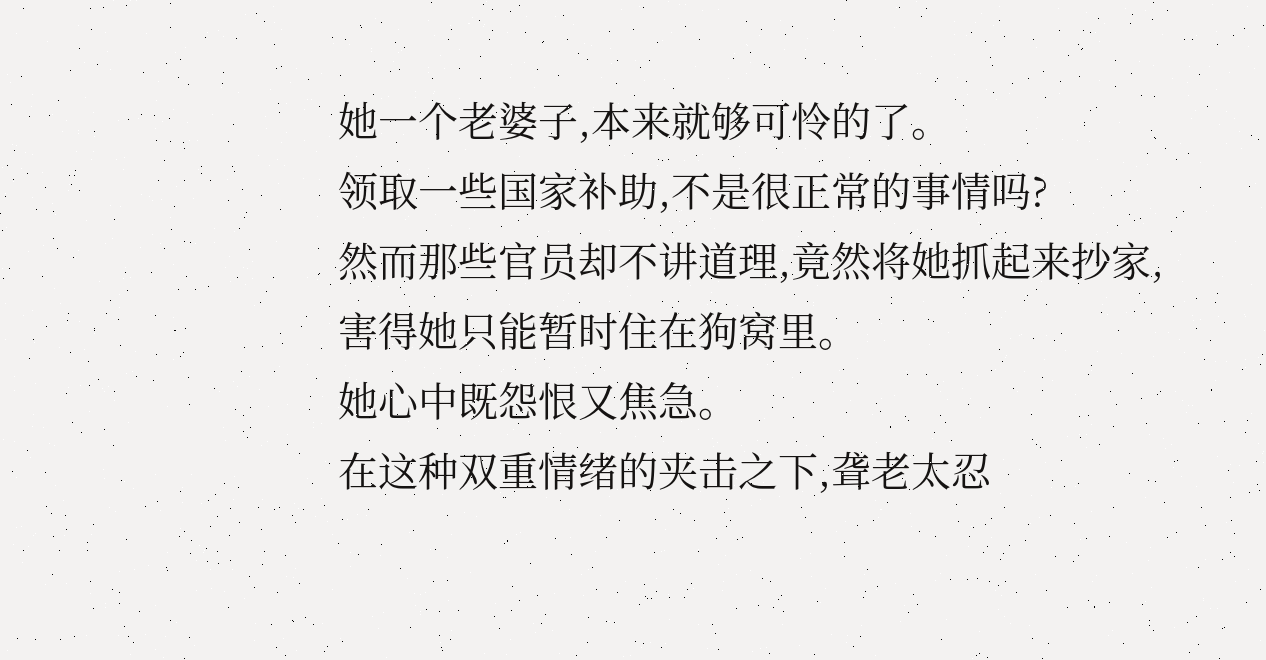她一个老婆子,本来就够可怜的了。
领取一些国家补助,不是很正常的事情吗?
然而那些官员却不讲道理,竟然将她抓起来抄家,害得她只能暂时住在狗窝里。
她心中既怨恨又焦急。
在这种双重情绪的夹击之下,聋老太忍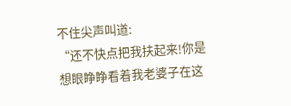不住尖声叫道:
“还不快点把我扶起来!你是想眼睁睁看着我老婆子在这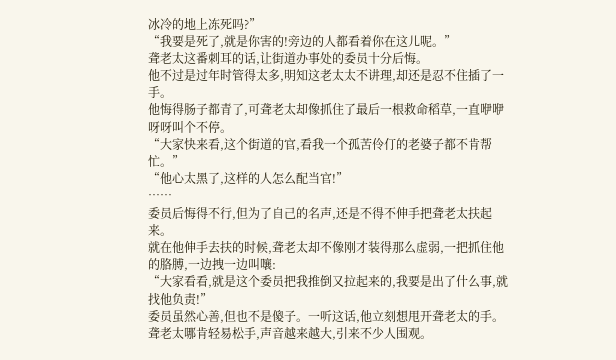冰冷的地上冻死吗?”
“我要是死了,就是你害的!旁边的人都看着你在这儿呢。”
聋老太这番刺耳的话,让街道办事处的委员十分后悔。
他不过是过年时管得太多,明知这老太太不讲理,却还是忍不住插了一手。
他悔得肠子都青了,可聋老太却像抓住了最后一根救命稻草,一直咿咿呀呀叫个不停。
“大家快来看,这个街道的官,看我一个孤苦伶仃的老婆子都不肯帮忙。”
“他心太黑了,这样的人怎么配当官!”
……
委员后悔得不行,但为了自己的名声,还是不得不伸手把聋老太扶起来。
就在他伸手去扶的时候,聋老太却不像刚才装得那么虚弱,一把抓住他的胳膊,一边拽一边叫嚷:
“大家看看,就是这个委员把我推倒又拉起来的,我要是出了什么事,就找他负责!”
委员虽然心善,但也不是傻子。一听这话,他立刻想甩开聋老太的手。
聋老太哪肯轻易松手,声音越来越大,引来不少人围观。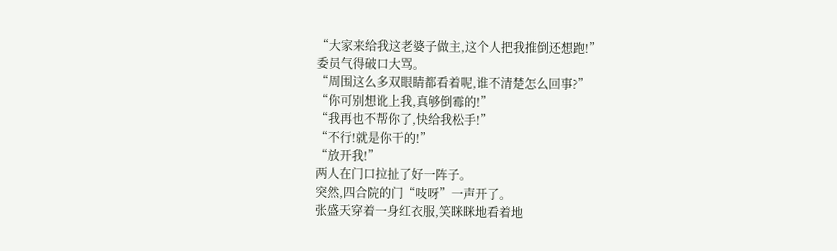“大家来给我这老婆子做主,这个人把我推倒还想跑!”
委员气得破口大骂。
“周围这么多双眼睛都看着呢,谁不清楚怎么回事?”
“你可别想讹上我,真够倒霉的!”
“我再也不帮你了,快给我松手!”
“不行!就是你干的!”
“放开我!”
两人在门口拉扯了好一阵子。
突然,四合院的门“吱呀”一声开了。
张盛天穿着一身红衣服,笑眯眯地看着地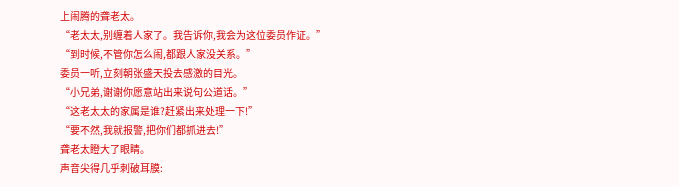上闹腾的聋老太。
“老太太,别缠着人家了。我告诉你,我会为这位委员作证。”
“到时候,不管你怎么闹,都跟人家没关系。”
委员一听,立刻朝张盛天投去感激的目光。
“小兄弟,谢谢你愿意站出来说句公道话。”
“这老太太的家属是谁?赶紧出来处理一下!”
“要不然,我就报警,把你们都抓进去!”
聋老太瞪大了眼睛。
声音尖得几乎刺破耳膜: